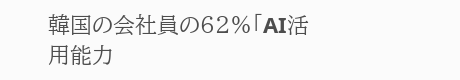韓国の会社員の62%「AI活用能力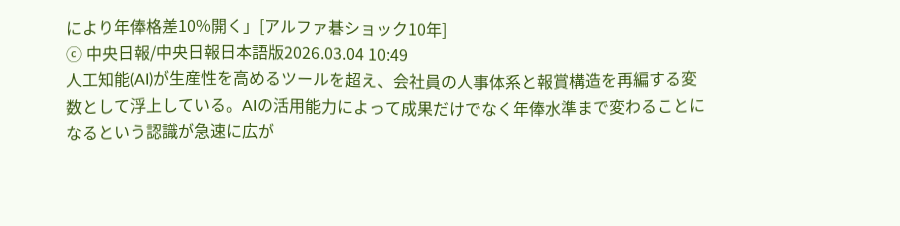により年俸格差10%開く」[アルファ碁ショック10年]
ⓒ 中央日報/中央日報日本語版2026.03.04 10:49
人工知能(AI)が生産性を高めるツールを超え、会社員の人事体系と報賞構造を再編する変数として浮上している。AIの活用能力によって成果だけでなく年俸水準まで変わることになるという認識が急速に広が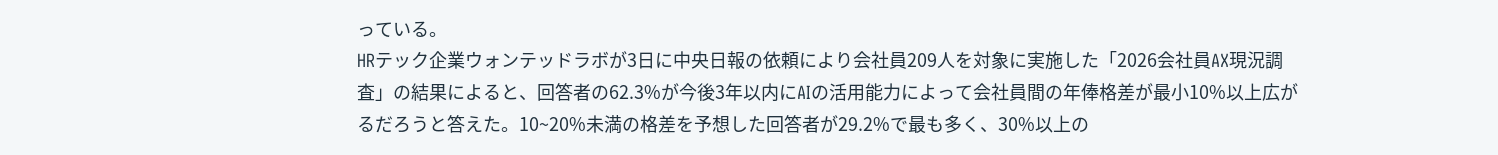っている。
HRテック企業ウォンテッドラボが3日に中央日報の依頼により会社員209人を対象に実施した「2026会社員AX現況調査」の結果によると、回答者の62.3%が今後3年以内にAIの活用能力によって会社員間の年俸格差が最小10%以上広がるだろうと答えた。10~20%未満の格差を予想した回答者が29.2%で最も多く、30%以上の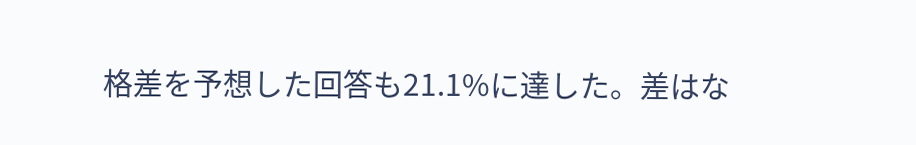格差を予想した回答も21.1%に達した。差はな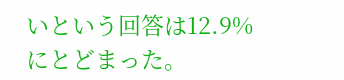いという回答は12.9%にとどまった。